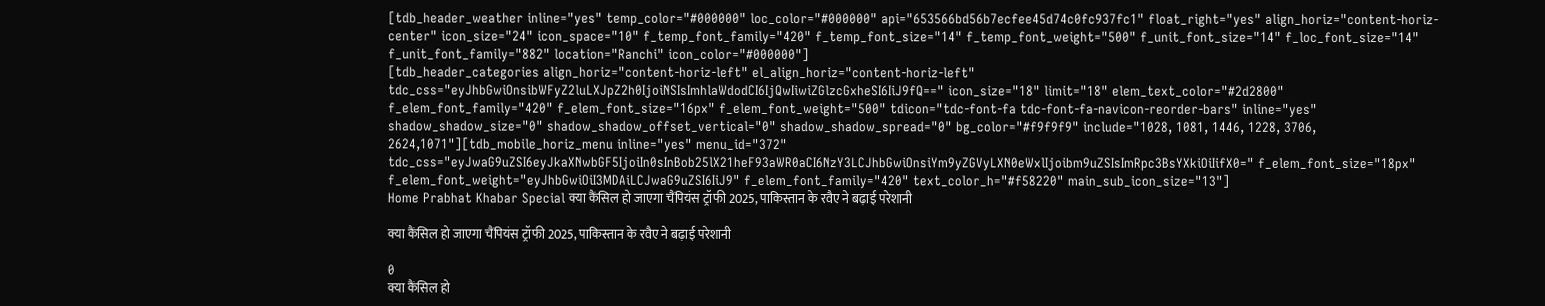[tdb_header_weather inline="yes" temp_color="#000000" loc_color="#000000" api="653566bd56b7ecfee45d74c0fc937fc1" float_right="yes" align_horiz="content-horiz-center" icon_size="24" icon_space="10" f_temp_font_family="420" f_temp_font_size="14" f_temp_font_weight="500" f_unit_font_size="14" f_loc_font_size="14" f_unit_font_family="882" location="Ranchi" icon_color="#000000"]
[tdb_header_categories align_horiz="content-horiz-left" el_align_horiz="content-horiz-left" tdc_css="eyJhbGwiOnsibWFyZ2luLXJpZ2h0IjoiNSIsImhlaWdodCI6IjQwIiwiZGlzcGxheSI6IiJ9fQ==" icon_size="18" limit="18" elem_text_color="#2d2800" f_elem_font_family="420" f_elem_font_size="16px" f_elem_font_weight="500" tdicon="tdc-font-fa tdc-font-fa-navicon-reorder-bars" inline="yes" shadow_shadow_size="0" shadow_shadow_offset_vertical="0" shadow_shadow_spread="0" bg_color="#f9f9f9" include="1028, 1081, 1446, 1228, 3706, 2624,1071"][tdb_mobile_horiz_menu inline="yes" menu_id="372" tdc_css="eyJwaG9uZSI6eyJkaXNwbGF5IjoiIn0sInBob25lX21heF93aWR0aCI6NzY3LCJhbGwiOnsiYm9yZGVyLXN0eWxlIjoibm9uZSIsImRpc3BsYXkiOiIifX0=" f_elem_font_size="18px" f_elem_font_weight="eyJhbGwiOiI3MDAiLCJwaG9uZSI6IiJ9" f_elem_font_family="420" text_color_h="#f58220" main_sub_icon_size="13"]
Home Prabhat Khabar Special क्या कैंसिल हो जाएगा चैंपियंस ट्रॉफी 2025, पाकिस्तान के रवैए ने बढ़ाई परेशानी

क्या कैंसिल हो जाएगा चैंपियंस ट्रॉफी 2025, पाकिस्तान के रवैए ने बढ़ाई परेशानी

0
क्या कैंसिल हो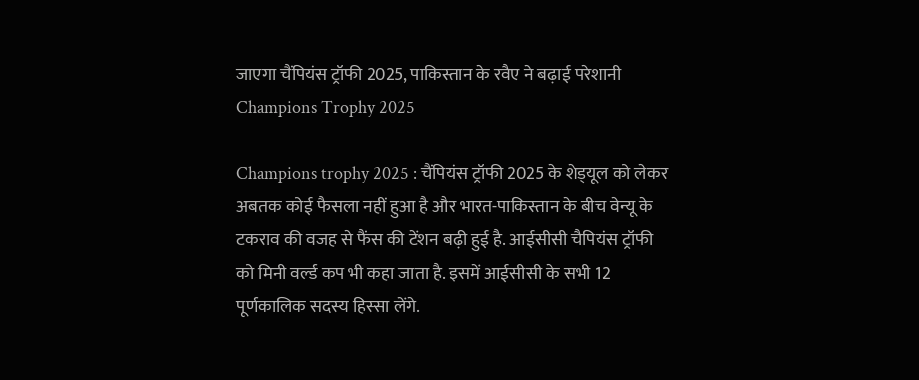जाएगा चैंपियंस ट्रॉफी 2025, पाकिस्तान के रवैए ने बढ़ाई परेशानी
Champions Trophy 2025

Champions trophy 2025 : चैंपियंस ट्रॉफी 2025 के शेड्‌यूल को लेकर अबतक कोई फैसला नहीं हुआ है और भारत-पाकिस्तान के बीच वेन्यू के टकराव की वजह से फैंस की टेंशन बढ़ी हुई है. आईसीसी चैपियंस ट्रॉफी को मिनी वर्ल्ड कप भी कहा जाता है. इसमें आईसीसी के सभी 12 पूर्णकालिक सदस्य हिस्सा लेंगे.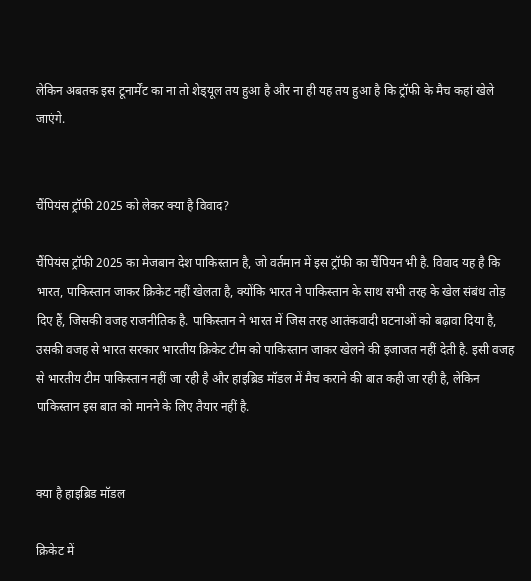लेकिन अबतक इस टूनार्मेंट का ना तो शेड्‌यूल तय हुआ है और ना ही यह तय हुआ है कि ट्रॉफी के मैच कहां खेले जाएंगे.


चैंपियंस ट्रॉफी 2025 को लेकर क्या है विवाद?

चैंपियंस ट्रॉफी 2025 का मेजबान देश पाकिस्तान है, जो वर्तमान में इस ट्रॉफी का चैंपियन भी है. विवाद यह है कि भारत, पाकिस्तान जाकर क्रिकेट नहीं खेलता है, क्योंकि भारत ने पाकिस्तान के साथ सभी तरह के खेल संबंध तोड़ दिए हैं, जिसकी वजह राजनीतिक है. पाकिस्तान ने भारत में जिस तरह आतंकवादी घटनाओं को बढ़ावा दिया है, उसकी वजह से भारत सरकार भारतीय क्रिकेट टीम को पाकिस्तान जाकर खेलने की इजाजत नहीं देती है. इसी वजह से भारतीय टीम पाकिस्तान नहीं जा रही है और हाइब्रिड मॉडल में मैच कराने की बात कही जा रही है, लेकिन पाकिस्तान इस बात को मानने के लिए तैयार नहीं है.


क्या है हाइब्रिड मॉडल

क्रिकेट में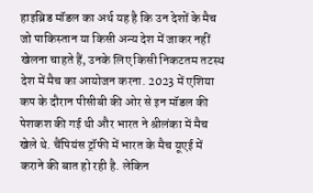हाइब्रिड मॉडल का अर्थ यह है कि उन देशों के मैच जो पाकिस्तान या किसी अन्य देश में जाकर नहीं खेलना चाहते हैं, उनके लिए किसी निकटतम तटस्थ देश में मैच का आयोजन करना. 2023 में एशिया कप के दौरान पीसीबी की ओर से इन मॉडल की पेशकश की गई थी और भारत ने श्रीलंका में मैच खेले थे. चैंपियंस ट्रॉफी में भारत के मैच यूएई में कराने की बात हो रही है. लेकिन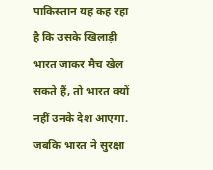पाकिस्तान यह कह रहा है कि उसके खिलाड़ी भारत जाकर मैच खेल सकते हैं, तो भारत क्यों नहीं उनके देश आएगा. जबकि भारत ने सुरक्षा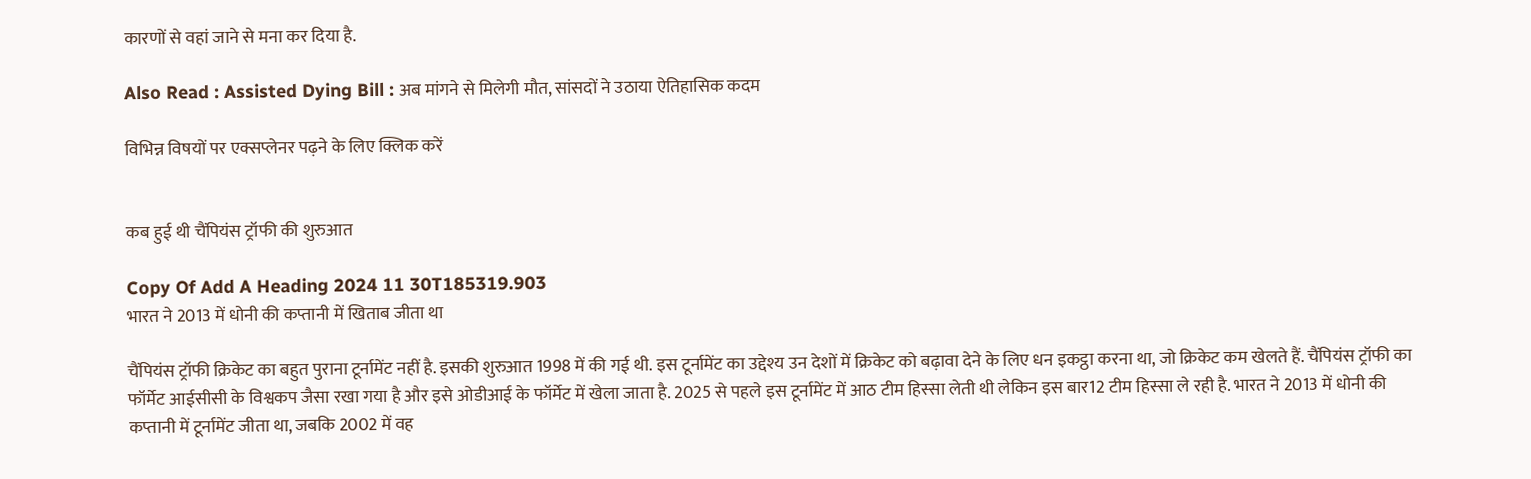कारणों से वहां जाने से मना कर दिया है.

Also Read : Assisted Dying Bill : अब मांगने से मिलेगी मौत, सांसदों ने उठाया ऐतिहासिक कदम

विभिन्न विषयों पर एक्सप्लेनर पढ़ने के लिए क्लिक करें


कब हुई थी चैंपियंस ट्रॉफी की शुरुआत

Copy Of Add A Heading 2024 11 30T185319.903
भारत ने 2013 में धोनी की कप्तानी में खिताब जीता था

चैंपियंस ट्रॉफी क्रिकेट का बहुत पुराना टूर्नामेंट नहीं है. इसकी शुरुआत 1998 में की गई थी. इस टूर्नामेंट का उद्देश्य उन देशों में क्रिकेट को बढ़ावा देने के लिए धन इकट्ठा करना था, जो क्रिकेट कम खेलते हैं. चैंपियंस ट्रॉफी का फॉर्मेट आईसीसी के विश्वकप जैसा रखा गया है और इसे ओडीआई के फॉर्मेट में खेला जाता है. 2025 से पहले इस टूर्नामेंट में आठ टीम हिस्सा लेती थी लेकिन इस बार12 टीम हिस्सा ले रही है. भारत ने 2013 में धोनी की कप्तानी में टूर्नामेंट जीता था, जबकि 2002 में वह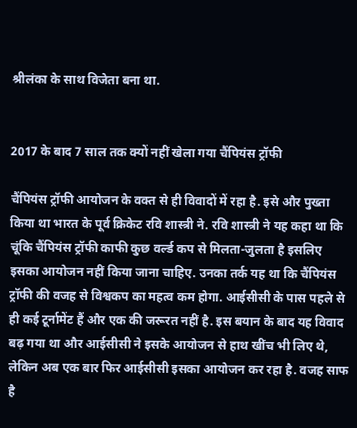श्रीलंका के साथ विजेता बना था.


2017 के बाद 7 साल तक क्यों नहीं खेला गया चैंपियंस ट्रॉफी

चैंपियंस ट्रॉफी आयोजन के वक्त से ही विवादों में रहा है. इसे और पुख्ता किया था भारत के पूर्व क्रिकेट रवि शास्त्री ने. रवि शास्त्री ने यह कहा था कि चूंकि चैंपियंस ट्रॉफी काफी कुछ वर्ल्ड कप से मिलता-जुलता है इसलिए इसका आयोजन नहीं किया जाना चाहिए. उनका तर्क यह था कि चैंपियंस ट्रॉफी की वजह से विश्वकप का महत्व कम होगा. आईसीसी के पास पहले से ही कई टूर्नामेंट हैं और एक की जरूरत नहीं है. इस बयान के बाद यह विवाद बढ़ गया था और आईसीसी ने इसके आयोजन से हाथ खींच भी लिए थे, लेकिन अब एक बार फिर आईसीसी इसका आयोजन कर रहा है. वजह साफ है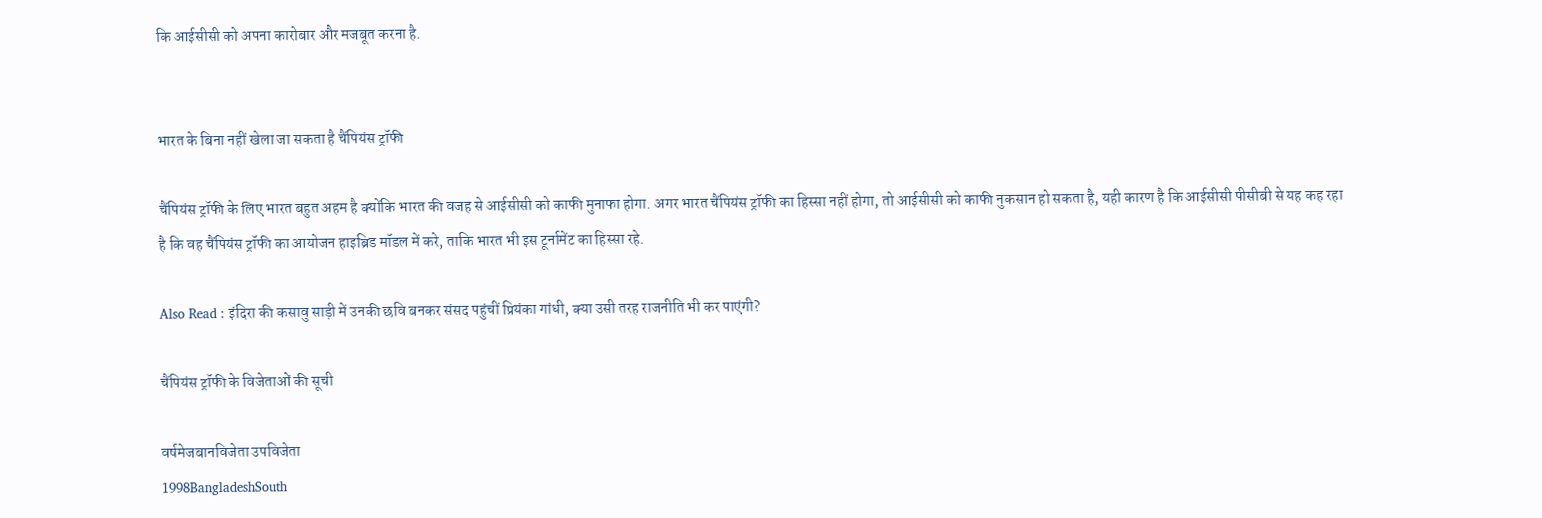कि आईसीसी को अपना कारोबार और मजबूत करना है.


भारत के बिना नहीं खेला जा सकता है चैंपियंस ट्रॉफी

चैंपियंस ट्रॉफी के लिए भारत बहुत अहम है क्योंकि भारत की वजह से आईसीसी को काफी मुनाफा होगा. अगर भारत चैंपियंस ट्रॉफी का हिस्सा नहीं होगा, तो आईसीसी को काफी नुकसान हो सकता है, यही कारण है कि आईसीसी पीसीबी से यह कह रहा है कि वह चैंपियंस ट्रॉफी का आयोजन हाइब्रिड मॉडल में करे, ताकि भारत भी इस टूर्नामेंट का हिस्सा रहे.

Also Read : इंदिरा की कसावु साड़ी में उनकी छवि बनकर संसद पहुंचीं प्रियंका गांधी, क्या उसी तरह राजनीति भी कर पाएंगी?

चैंपियंस ट्रॉफी के विजेताओं की सूची

वर्षमेजबानविजेता उपविजेता
1998BangladeshSouth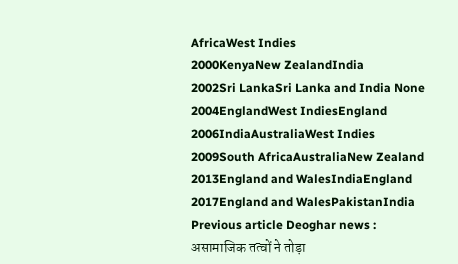AfricaWest Indies
2000KenyaNew ZealandIndia
2002Sri LankaSri Lanka and India None
2004EnglandWest IndiesEngland
2006IndiaAustraliaWest Indies
2009South AfricaAustraliaNew Zealand
2013England and WalesIndiaEngland
2017England and WalesPakistanIndia
Previous article Deoghar news : असामाजिक तत्वों ने तोड़ा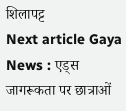शिलापट्ट
Next article Gaya News : एड्स जागरूकता पर छात्राओं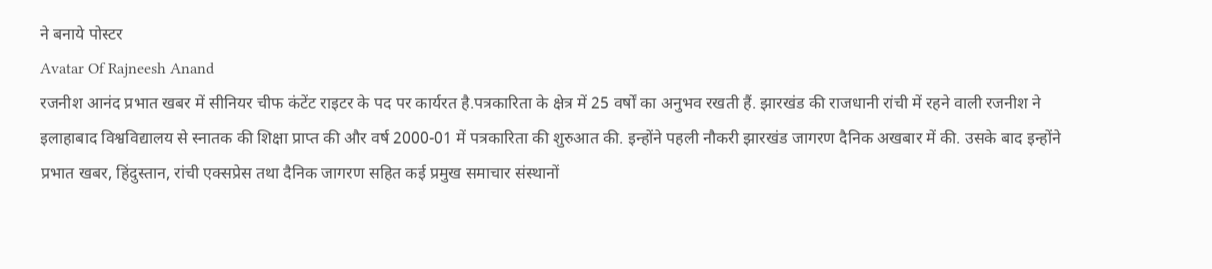ने बनाये पोस्टर
Avatar Of Rajneesh Anand
रजनीश आनंद प्रभात खबर में सीनियर चीफ कंटेंट राइटर के पद पर कार्यरत है.पत्रकारिता के क्षेत्र में 25 वर्षों का अनुभव रखती हैं. झारखंड की राजधानी रांची में रहने वाली रजनीश ने इलाहाबाद विश्वविद्यालय से स्नातक की शिक्षा प्राप्त की और वर्ष 2000-01 में पत्रकारिता की शुरुआत की. इन्होंने पहली नौकरी झारखंड जागरण दैनिक अखबार में की. उसके बाद इन्होंने प्रभात खबर, हिंदुस्तान, रांची एक्सप्रेस तथा दैनिक जागरण सहित कई प्रमुख समाचार संस्थानों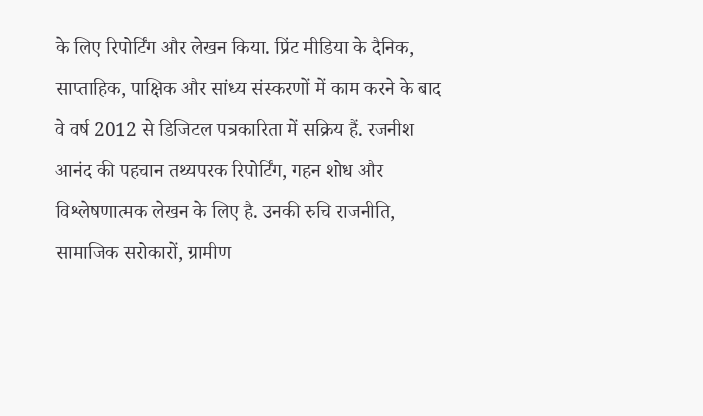के लिए रिपोर्टिंग और लेखन किया. प्रिंट मीडिया के दैनिक, साप्ताहिक, पाक्षिक और सांध्य संस्करणों में काम करने के बाद वे वर्ष 2012 से डिजिटल पत्रकारिता में सक्रिय हैं. रजनीश आनंद की पहचान तथ्यपरक रिपोर्टिंग, गहन शोध और विश्लेषणात्मक लेखन के लिए है. उनकी रुचि राजनीति, सामाजिक सरोकारों, ग्रामीण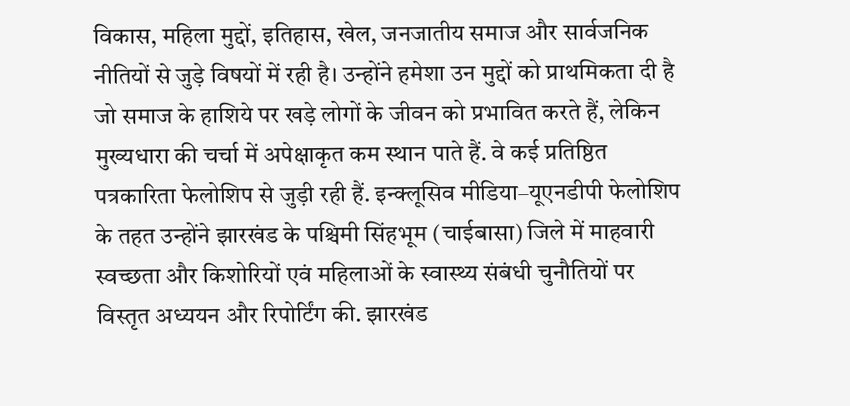विकास, महिला मुद्दों, इतिहास, खेल, जनजातीय समाज और सार्वजनिक नीतियों से जुड़े विषयों में रही है। उन्होंने हमेशा उन मुद्दों को प्राथमिकता दी है जो समाज के हाशिये पर खड़े लोगों के जीवन को प्रभावित करते हैं, लेकिन मुख्यधारा की चर्चा में अपेक्षाकृत कम स्थान पाते हैं. वे कई प्रतिष्ठित पत्रकारिता फेलोशिप से जुड़ी रही हैं. इन्क्लूसिव मीडिया–यूएनडीपी फेलोशिप के तहत उन्होंने झारखंड के पश्चिमी सिंहभूम (चाईबासा) जिले में माहवारी स्वच्छता और किशोरियों एवं महिलाओं के स्वास्थ्य संबंधी चुनौतियों पर विस्तृत अध्ययन और रिपोर्टिंग की. झारखंड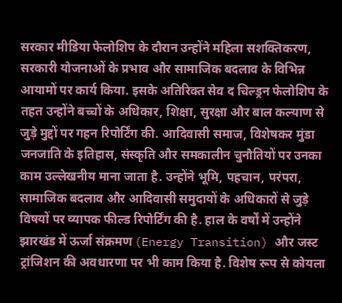सरकार मीडिया फेलोशिप के दौरान उन्होंने महिला सशक्तिकरण, सरकारी योजनाओं के प्रभाव और सामाजिक बदलाव के विभिन्न आयामों पर कार्य किया. इसके अतिरिक्त सेव द चिल्ड्रन फेलोशिप के तहत उन्होंने बच्चों के अधिकार, शिक्षा, सुरक्षा और बाल कल्याण से जुड़े मुद्दों पर गहन रिपोर्टिंग की. आदिवासी समाज, विशेषकर मुंडा जनजाति के इतिहास, संस्कृति और समकालीन चुनौतियों पर उनका काम उल्लेखनीय माना जाता है. उन्होंने भूमि, पहचान, परंपरा, सामाजिक बदलाव और आदिवासी समुदायों के अधिकारों से जुड़े विषयों पर व्यापक फील्ड रिपोर्टिंग की है. हाल के वर्षों में उन्होंने झारखंड में ऊर्जा संक्रमण (Energy Transition) और जस्ट ट्रांजिशन की अवधारणा पर भी काम किया है. विशेष रूप से कोयला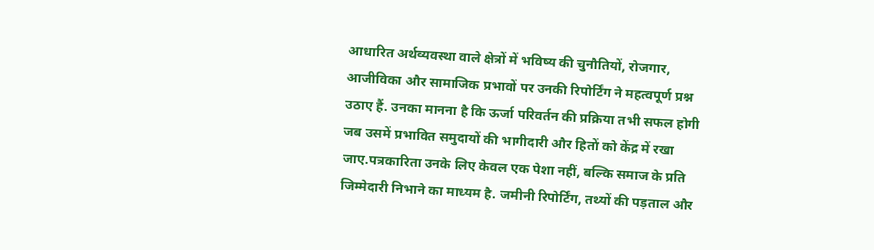आधारित अर्थव्यवस्था वाले क्षेत्रों में भविष्य की चुनौतियों, रोजगार, आजीविका और सामाजिक प्रभावों पर उनकी रिपोर्टिंग ने महत्वपूर्ण प्रश्न उठाए हैं. उनका मानना है कि ऊर्जा परिवर्तन की प्रक्रिया तभी सफल होगी जब उसमें प्रभावित समुदायों की भागीदारी और हितों को केंद्र में रखा जाए.पत्रकारिता उनके लिए केवल एक पेशा नहीं, बल्कि समाज के प्रति जिम्मेदारी निभाने का माध्यम है. जमीनी रिपोर्टिंग, तथ्यों की पड़ताल और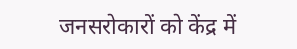जनसरोकारों को केंद्र में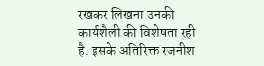रखकर लिखना उनकी कार्यशैली की विशेषता रही है. इसके अतिरिक्त रजनीश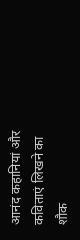आनंद कहानियां और कविताएं लिखने का शौक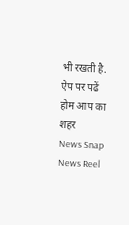भी रखती है.
ऐप पर पढें
होम आप का शहर
News Snap News Reel